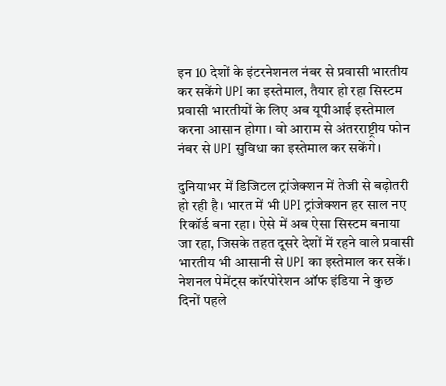इन 10 देशों के इंटरनेशनल नंबर से प्रवासी भारतीय कर सकेंगे UPI का इस्तेमाल, तैयार हो रहा सिस्टम
प्रवासी भारतीयों के लिए अब यूपीआई इस्तेमाल करना आसान होगा। वो आराम से अंतरराष्ट्रीय फोन नंबर से UPI सुविधा का इस्तेमाल कर सकेंगे।

दुनियाभर में डिजिटल ट्रांजेक्शन में तेजी से बढ़ोतरी हो रही है। भारत में भी UPI ट्रांजेक्शन हर साल नए रिकॉर्ड बना रहा। ऐसे में अब ऐसा सिस्टम बनाया जा रहा, जिसके तहत दूसरे देशों में रहने वाले प्रवासी भारतीय भी आसानी से UPI का इस्तेमाल कर सकें। नेशनल पेमेंट्स कॉरपोरेशन ऑफ इंडिया ने कुछ दिनों पहले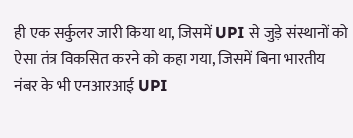ही एक सर्कुलर जारी किया था, जिसमें UPI से जुड़े संस्थानों को ऐसा तंत्र विकसित करने को कहा गया, जिसमें बिना भारतीय नंबर के भी एनआरआई UPI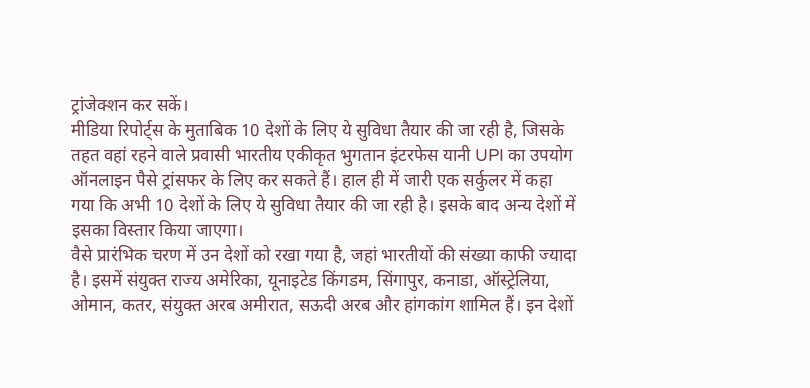ट्रांजेक्शन कर सकें।
मीडिया रिपोर्ट्स के मुताबिक 10 देशों के लिए ये सुविधा तैयार की जा रही है, जिसके तहत वहां रहने वाले प्रवासी भारतीय एकीकृत भुगतान इंटरफेस यानी UPI का उपयोग ऑनलाइन पैसे ट्रांसफर के लिए कर सकते हैं। हाल ही में जारी एक सर्कुलर में कहा गया कि अभी 10 देशों के लिए ये सुविधा तैयार की जा रही है। इसके बाद अन्य देशों में इसका विस्तार किया जाएगा।
वैसे प्रारंभिक चरण में उन देशों को रखा गया है, जहां भारतीयों की संख्या काफी ज्यादा है। इसमें संयुक्त राज्य अमेरिका, यूनाइटेड किंगडम, सिंगापुर, कनाडा, ऑस्ट्रेलिया, ओमान, कतर, संयुक्त अरब अमीरात, सऊदी अरब और हांगकांग शामिल हैं। इन देशों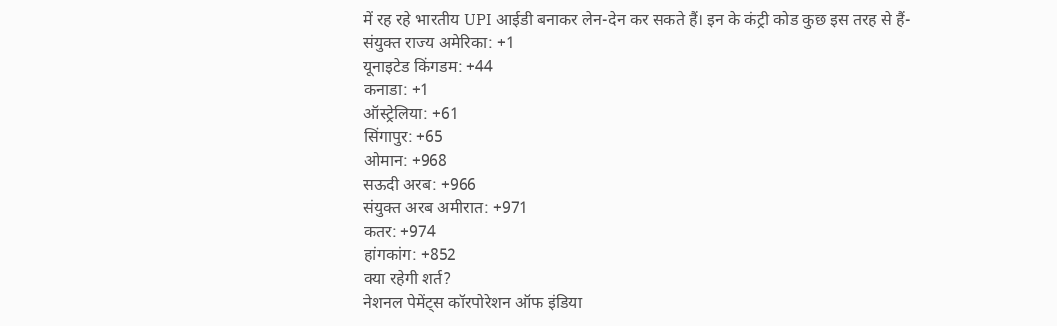में रह रहे भारतीय UPI आईडी बनाकर लेन-देन कर सकते हैं। इन के कंट्री कोड कुछ इस तरह से हैं-
संयुक्त राज्य अमेरिका: +1
यूनाइटेड किंगडम: +44
कनाडा: +1
ऑस्ट्रेलिया: +61
सिंगापुर: +65
ओमान: +968
सऊदी अरब: +966
संयुक्त अरब अमीरात: +971
कतर: +974
हांगकांग: +852
क्या रहेगी शर्त?
नेशनल पेमेंट्स कॉरपोरेशन ऑफ इंडिया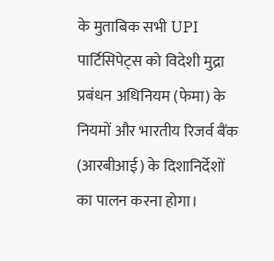के मुताबिक सभी UPI पार्टिसिपेट्स को विदेशी मुद्रा प्रबंधन अधिनियम (फेमा) के नियमों और भारतीय रिजर्व बैंक (आरबीआई) के दिशानिर्देशों का पालन करना होगा।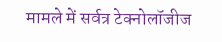मामले में सर्वत्र टेक्नोलॉजीज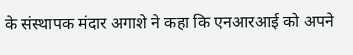के संस्थापक मंदार अगाशे ने कहा कि एनआरआई को अपने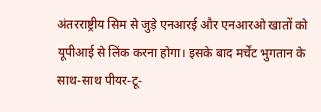अंतरराष्ट्रीय सिम से जुड़े एनआरई और एनआरओ खातों को यूपीआई से लिंक करना होगा। इसके बाद मर्चेंट भुगतान के साथ-साथ पीयर-टू-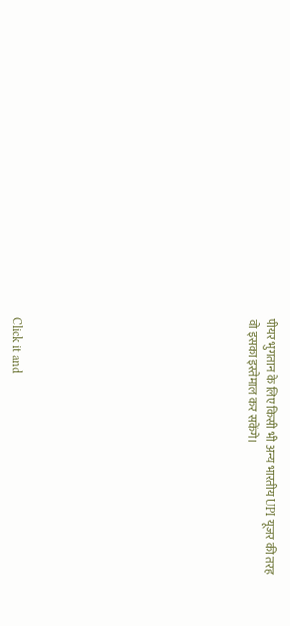पीयर भुगतान के लिए किसी भी अन्य भारतीय UPI यूजर की तरह वो इसका इस्तेमाल कर सकेंगे।












Click it and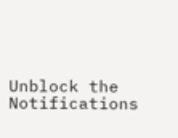Unblock the Notifications